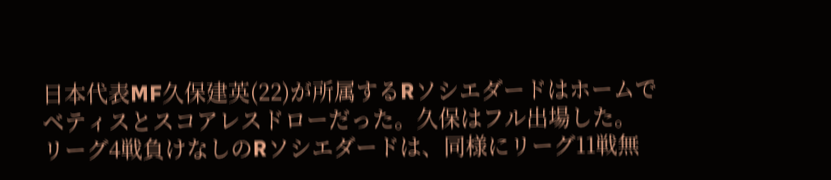日本代表MF久保建英(22)が所属するRソシエダードはホームでベティスとスコアレスドローだった。久保はフル出場した。
リーグ4戦負けなしのRソシエダードは、同様にリーグ11戦無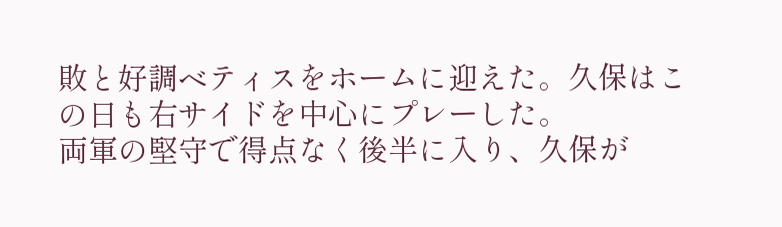敗と好調ベティスをホームに迎えた。久保はこの日も右サイドを中心にプレーした。
両軍の堅守で得点なく後半に入り、久保が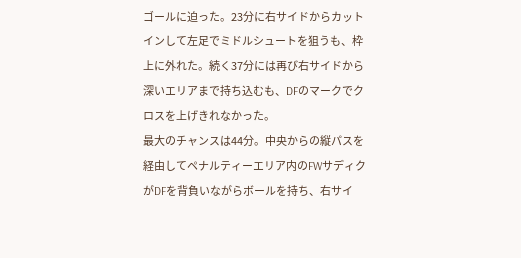ゴールに迫った。23分に右サイドからカットインして左足でミドルシュートを狙うも、枠上に外れた。続く37分には再び右サイドから深いエリアまで持ち込むも、DFのマークでクロスを上げきれなかった。
最大のチャンスは44分。中央からの縦パスを経由してペナルティーエリア内のFWサディクがDFを背負いながらボールを持ち、右サイ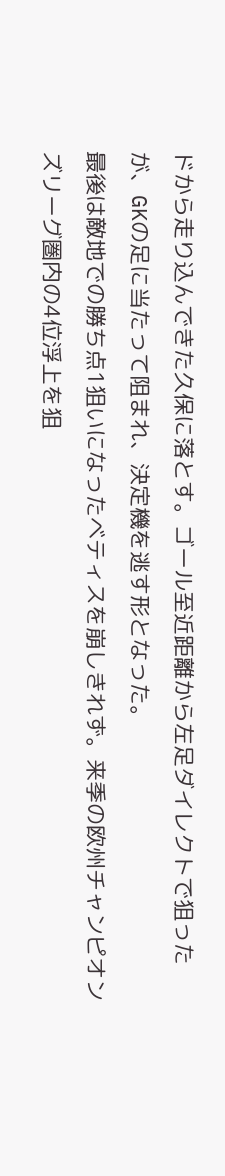ドから走り込んできた久保に落とす。ゴール至近距離から左足ダイレクトで狙ったが、GKの足に当たって阻まれ、決定機を逃す形となった。
最後は敵地での勝ち点1狙いになったベティスを崩しきれず。来季の欧州チャンピオンズリーグ圏内の4位浮上を狙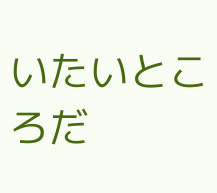いたいところだ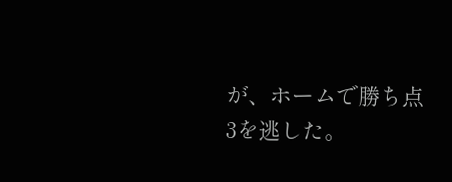が、ホームで勝ち点3を逃した。